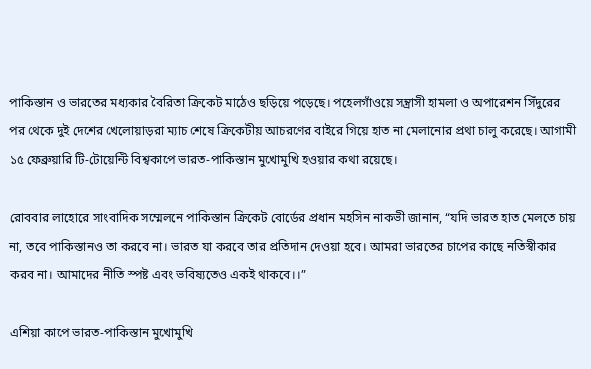পাকিস্তান ও ভারতের মধ্যকার বৈরিতা ক্রিকেট মাঠেও ছড়িয়ে পড়েছে। পহেলগাঁওয়ে সন্ত্রাসী হামলা ও অপারেশন সিঁদুরের পর থেকে দুই দেশের খেলোয়াড়রা ম্যাচ শেষে ক্রিকেটীয় আচরণের বাইরে গিয়ে হাত না মেলানোর প্রথা চালু করেছে। আগামী ১৫ ফেব্রুয়ারি টি-টোয়েন্টি বিশ্বকাপে ভারত-পাকিস্তান মুখোমুখি হওয়ার কথা রয়েছে।

রোববার লাহোরে সাংবাদিক সম্মেলনে পাকিস্তান ক্রিকেট বোর্ডের প্রধান মহসিন নাকভী জানান, “যদি ভারত হাত মেলতে চায় না, তবে পাকিস্তানও তা করবে না। ভারত যা করবে তার প্রতিদান দেওয়া হবে। আমরা ভারতের চাপের কাছে নতিস্বীকার করব না। আমাদের নীতি স্পষ্ট এবং ভবিষ্যতেও একই থাকবে।।”

এশিয়া কাপে ভারত-পাকিস্তান মুখোমুখি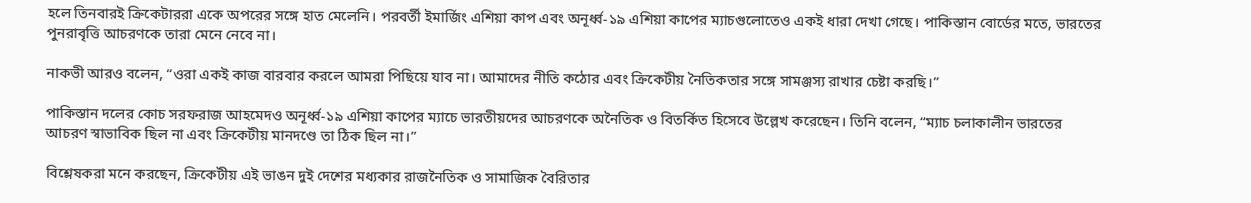হলে তিনবারই ক্রিকেটাররা একে অপরের সঙ্গে হাত মেলেনি। পরবর্তী ইমার্জিং এশিয়া কাপ এবং অনূর্ধ্ব-১৯ এশিয়া কাপের ম্যাচগুলোতেও একই ধারা দেখা গেছে। পাকিস্তান বোর্ডের মতে, ভারতের পুনরাবৃত্তি আচরণকে তারা মেনে নেবে না।

নাকভী আরও বলেন, “ওরা একই কাজ বারবার করলে আমরা পিছিয়ে যাব না। আমাদের নীতি কঠোর এবং ক্রিকেটীয় নৈতিকতার সঙ্গে সামঞ্জস্য রাখার চেষ্টা করছি।”

পাকিস্তান দলের কোচ সরফরাজ আহমেদও অনূর্ধ্ব-১৯ এশিয়া কাপের ম্যাচে ভারতীয়দের আচরণকে অনৈতিক ও বিতর্কিত হিসেবে উল্লেখ করেছেন। তিনি বলেন, “ম্যাচ চলাকালীন ভারতের আচরণ স্বাভাবিক ছিল না এবং ক্রিকেটীয় মানদণ্ডে তা ঠিক ছিল না।”

বিশ্লেষকরা মনে করছেন, ক্রিকেটীয় এই ভাঙন দুই দেশের মধ্যকার রাজনৈতিক ও সামাজিক বৈরিতার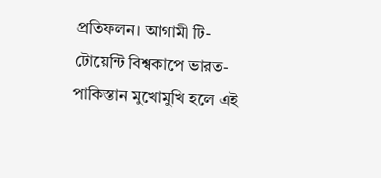প্রতিফলন। আগামী টি-টোয়েন্টি বিশ্বকাপে ভারত-পাকিস্তান মুখোমুখি হলে এই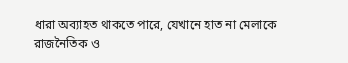ধারা অব্যাহত থাকতে পারে, যেখানে হাত না মেলাকে রাজনৈতিক ও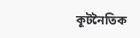কূটনৈতিক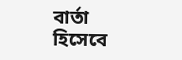বার্তা হিসেবে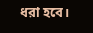ধরা হবে।